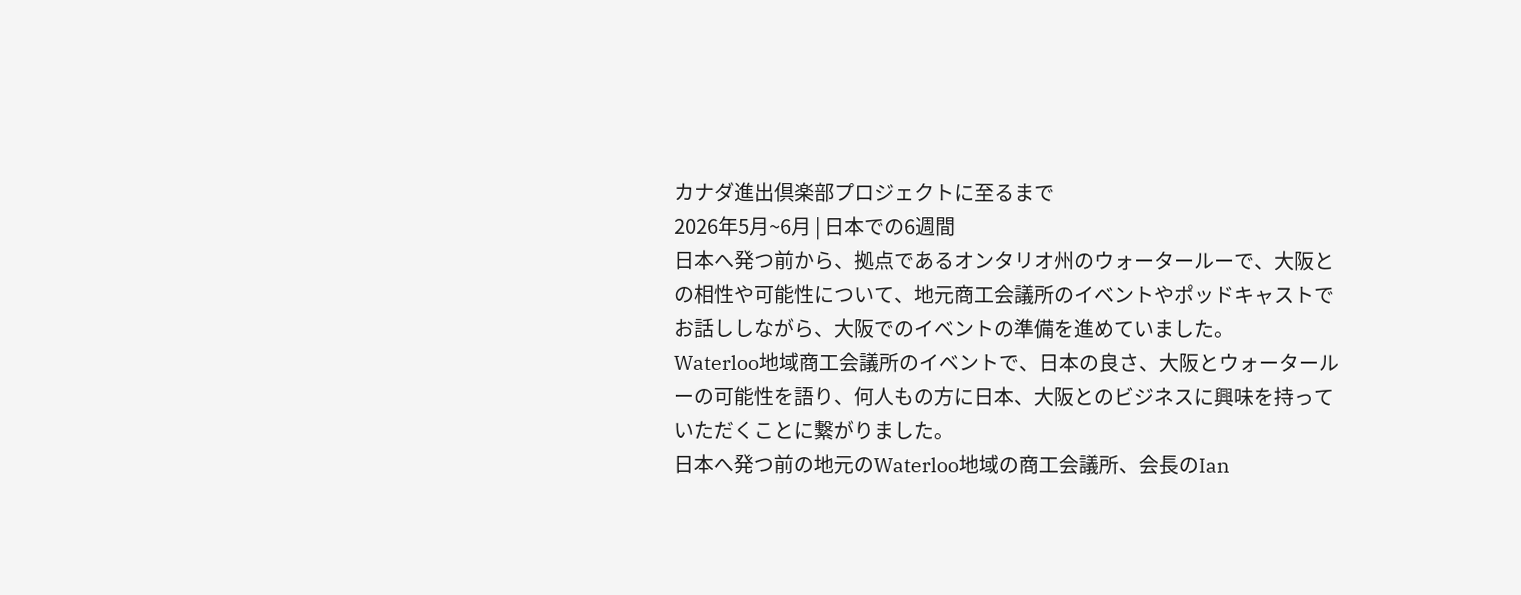カナダ進出倶楽部プロジェクトに至るまで
2026年5月~6月 | 日本での6週間
日本へ発つ前から、拠点であるオンタリオ州のウォータールーで、大阪との相性や可能性について、地元商工会議所のイベントやポッドキャストでお話ししながら、大阪でのイベントの準備を進めていました。
Waterloo地域商工会議所のイベントで、日本の良さ、大阪とウォータールーの可能性を語り、何人もの方に日本、大阪とのビジネスに興味を持っていただくことに繋がりました。
日本へ発つ前の地元のWaterloo地域の商工会議所、会長のIan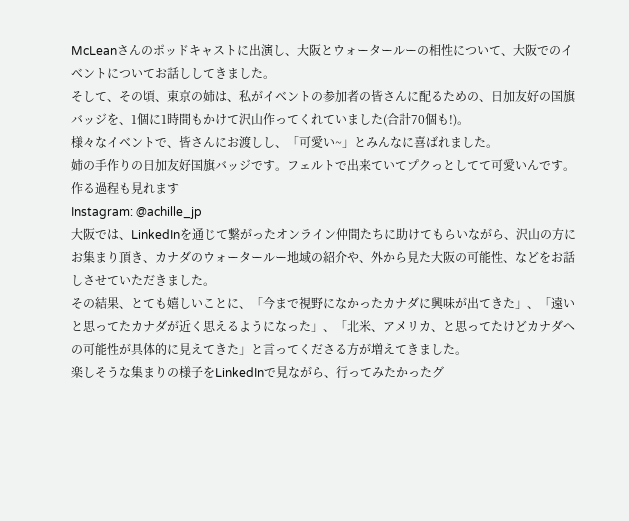McLeanさんのポッドキャストに出演し、大阪とウォータールーの相性について、大阪でのイベントについてお話ししてきました。
そして、その頃、東京の姉は、私がイベントの参加者の皆さんに配るための、日加友好の国旗バッジを、1個に1時間もかけて沢山作ってくれていました(合計70個も!)。
様々なイベントで、皆さんにお渡しし、「可愛い~」とみんなに喜ばれました。
姉の手作りの日加友好国旗バッジです。フェルトで出来ていてプクっとしてて可愛いんです。
作る過程も見れます
Instagram: @achille_jp
大阪では、LinkedInを通じて繋がったオンライン仲間たちに助けてもらいながら、沢山の方にお集まり頂き、カナダのウォータールー地域の紹介や、外から見た大阪の可能性、などをお話しさせていただきました。
その結果、とても嬉しいことに、「今まで視野になかったカナダに興味が出てきた」、「遠いと思ってたカナダが近く思えるようになった」、「北米、アメリカ、と思ってたけどカナダへの可能性が具体的に見えてきた」と言ってくださる方が増えてきました。
楽しそうな集まりの様子をLinkedInで見ながら、行ってみたかったグ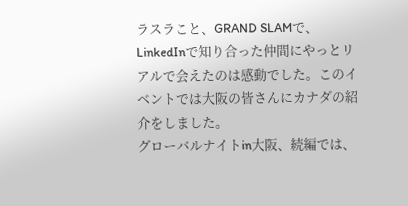ラスラこと、GRAND SLAMで、LinkedInで知り合った仲間にやっとリアルで会えたのは感動でした。このイベントでは大阪の皆さんにカナダの紹介をしました。
グローバルナイトin大阪、続編では、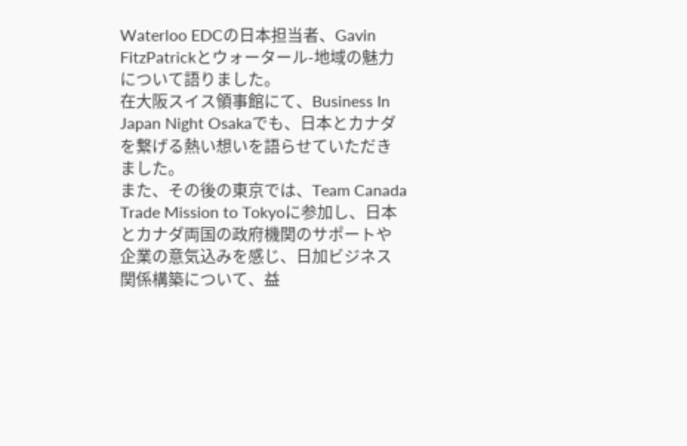Waterloo EDCの日本担当者、Gavin FitzPatrickとウォータール-地域の魅力について語りました。
在大阪スイス領事館にて、Business In Japan Night Osakaでも、日本とカナダを繋げる熱い想いを語らせていただきました。
また、その後の東京では、Team Canada Trade Mission to Tokyoに参加し、日本とカナダ両国の政府機関のサポートや企業の意気込みを感じ、日加ビジネス関係構築について、益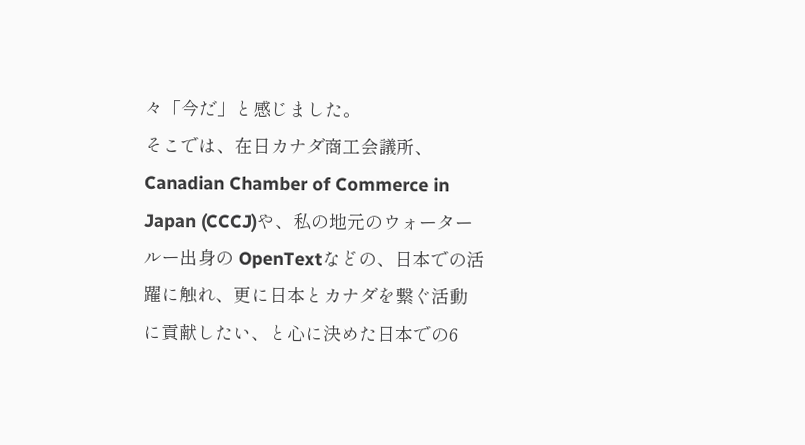々「今だ」と感じました。
そこでは、在日カナダ商工会議所、Canadian Chamber of Commerce in Japan (CCCJ)や、私の地元のウォータールー出身の OpenTextなどの、日本での活躍に触れ、更に日本とカナダを繋ぐ活動に貢献したい、と心に決めた日本での6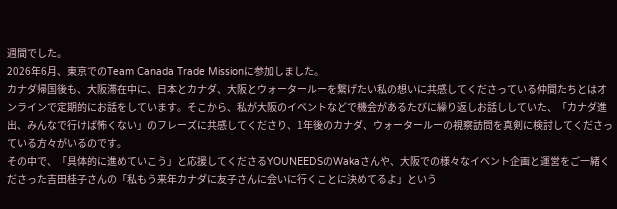週間でした。
2026年6月、東京でのTeam Canada Trade Missionに参加しました。
カナダ帰国後も、大阪滞在中に、日本とカナダ、大阪とウォータールーを繋げたい私の想いに共感してくださっている仲間たちとはオンラインで定期的にお話をしています。そこから、私が大阪のイベントなどで機会があるたびに繰り返しお話ししていた、「カナダ進出、みんなで行けば怖くない」のフレーズに共感してくださり、1年後のカナダ、ウォータールーの視察訪問を真剣に検討してくださっている方々がいるのです。
その中で、「具体的に進めていこう」と応援してくださるYOUNEEDSのWakaさんや、大阪での様々なイベント企画と運営をご一緒くださった吉田桂子さんの「私もう来年カナダに友子さんに会いに行くことに決めてるよ」という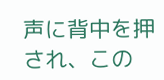声に背中を押され、この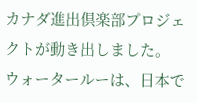カナダ進出倶楽部プロジェクトが動き出しました。
ウォータールーは、日本で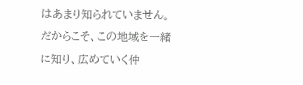はあまり知られていません。だからこそ、この地域を一緒に知り、広めていく仲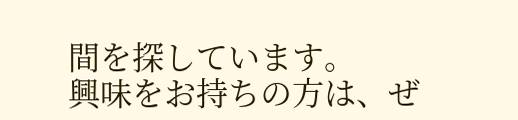間を探しています。
興味をお持ちの方は、ぜ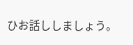ひお話ししましょう。